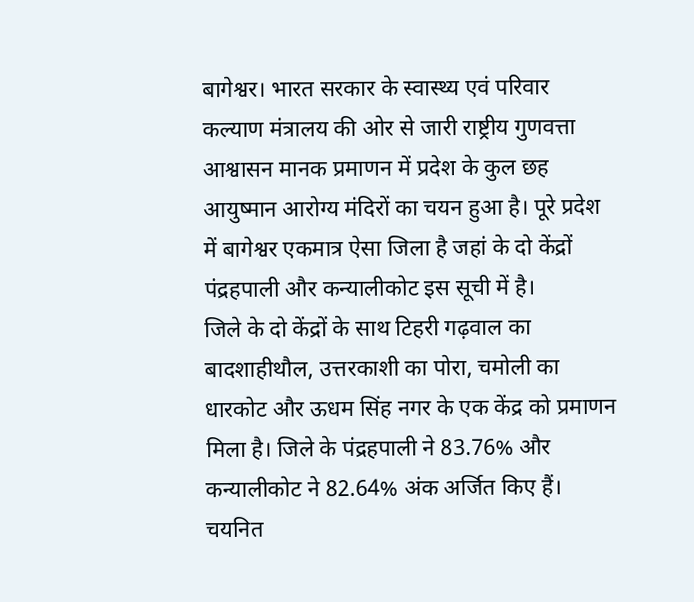बागेश्वर। भारत सरकार के स्वास्थ्य एवं परिवार कल्याण मंत्रालय की ओर से जारी राष्ट्रीय गुणवत्ता आश्वासन मानक प्रमाणन में प्रदेश के कुल छह आयुष्मान आरोग्य मंदिरों का चयन हुआ है। पूरे प्रदेश में बागेश्वर एकमात्र ऐसा जिला है जहां के दो केंद्रों पंद्रहपाली और कन्यालीकोट इस सूची में है।
जिले के दो केंद्रों के साथ टिहरी गढ़वाल का बादशाहीथौल, उत्तरकाशी का पोरा, चमोली का धारकोट और ऊधम सिंह नगर के एक केंद्र को प्रमाणन मिला है। जिले के पंद्रहपाली ने 83.76% और कन्यालीकोट ने 82.64% अंक अर्जित किए हैं।
चयनित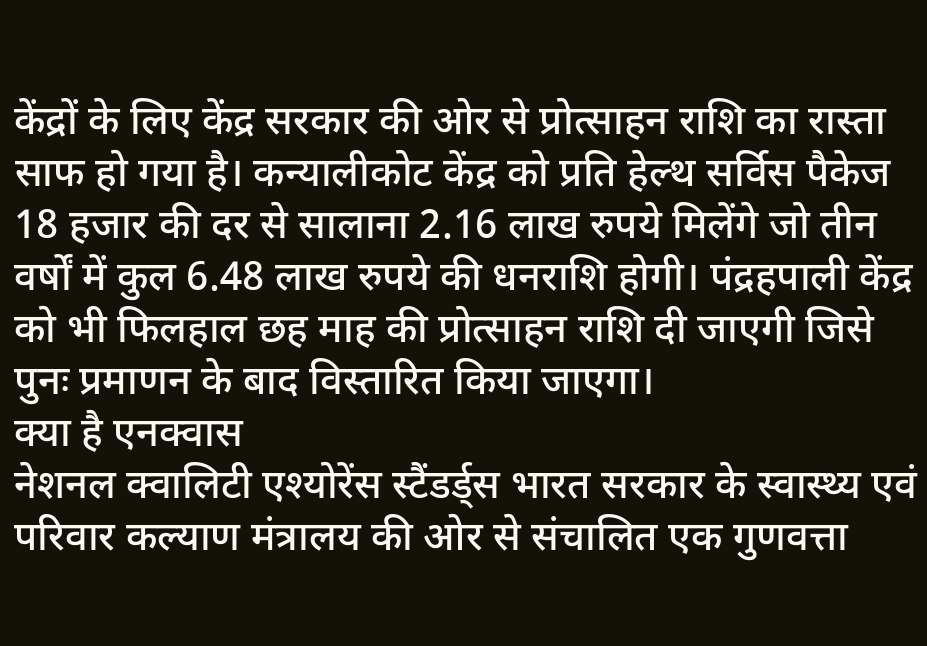केंद्रों के लिए केंद्र सरकार की ओर से प्रोत्साहन राशि का रास्ता साफ हो गया है। कन्यालीकोट केंद्र को प्रति हेल्थ सर्विस पैकेज 18 हजार की दर से सालाना 2.16 लाख रुपये मिलेंगे जो तीन वर्षों में कुल 6.48 लाख रुपये की धनराशि होगी। पंद्रहपाली केंद्र को भी फिलहाल छह माह की प्रोत्साहन राशि दी जाएगी जिसे पुनः प्रमाणन के बाद विस्तारित किया जाएगा।
क्या है एनक्वास
नेशनल क्वालिटी एश्योरेंस स्टैंडर्ड्स भारत सरकार के स्वास्थ्य एवं परिवार कल्याण मंत्रालय की ओर से संचालित एक गुणवत्ता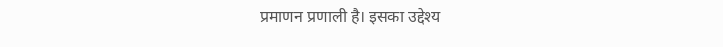प्रमाणन प्रणाली है। इसका उद्देश्य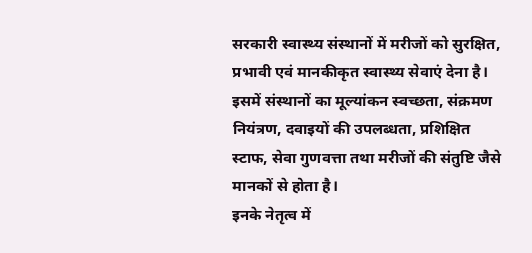सरकारी स्वास्थ्य संस्थानों में मरीजों को सुरक्षित, प्रभावी एवं मानकीकृत स्वास्थ्य सेवाएं देना है। इसमें संस्थानों का मूल्यांकन स्वच्छता, संक्रमण नियंत्रण, दवाइयों की उपलब्धता, प्रशिक्षित स्टाफ, सेवा गुणवत्ता तथा मरीजों की संतुष्टि जैसे मानकों से होता है।
इनके नेतृत्व में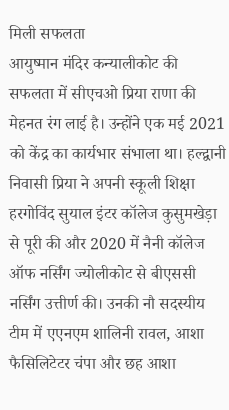मिली सफलता
आयुष्मान मंदिर कन्यालीकोट की सफलता में सीएचओ प्रिया राणा की मेहनत रंग लाई है। उन्होंने एक मई 2021 को केंद्र का कार्यभार संभाला था। हल्द्वानी निवासी प्रिया ने अपनी स्कूली शिक्षा हरगोविंद सुयाल इंटर कॉलेज कुसुमखेड़ा से पूरी की और 2020 में नैनी कॉलेज ऑफ नर्सिंग ज्योलीकोट से बीएससी नर्सिंग उत्तीर्ण की। उनकी नौ सदस्यीय टीम में एएनएम शालिनी रावल, आशा फैसिलिटेटर चंपा और छह आशा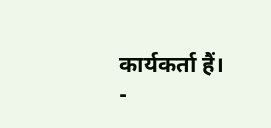कार्यकर्ता हैं।
-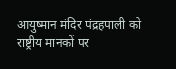आयुष्मान मंदिर पंद्रहपाली को राष्ट्रीय मानकों पर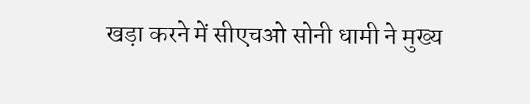खड़ा करने में सीएचओ सोनी धामी ने मुख्य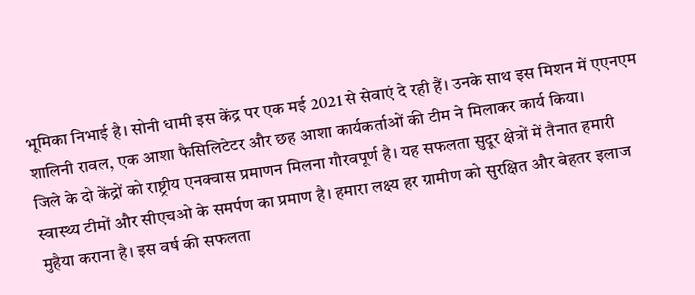भूमिका निभाई है। सोनी धामी इस केंद्र पर एक मई 2021 से सेवाएं दे रही हैं। उनके साथ इस मिशन में एएनएम शालिनी रावल, एक आशा फैसिलिटेटर और छह आशा कार्यकर्ताओं की टीम ने मिलाकर कार्य किया।
जिले के दो केंद्रों को राष्ट्रीय एनक्वास प्रमाणन मिलना गौरवपूर्ण है। यह सफलता सुदूर क्षेत्रों में तैनात हमारी स्वास्थ्य टीमों और सीएचओ के समर्पण का प्रमाण है। हमारा लक्ष्य हर ग्रामीण को सुरक्षित और बेहतर इलाज मुहैया कराना है। इस वर्ष की सफलता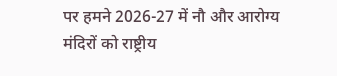पर हमने 2026-27 में नौ और आरोग्य मंदिरों को राष्ट्रीय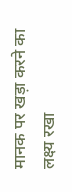मानक पर खड़ा करने का लक्ष्य रखा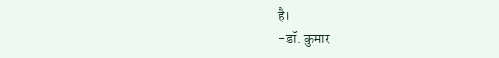है।
-डॉ. कुमार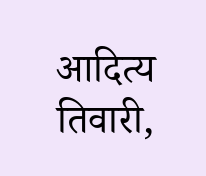आदित्य तिवारी,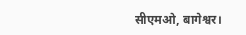सीएमओ, बागेश्वर।